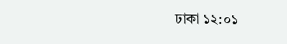ঢাকা ১২:০১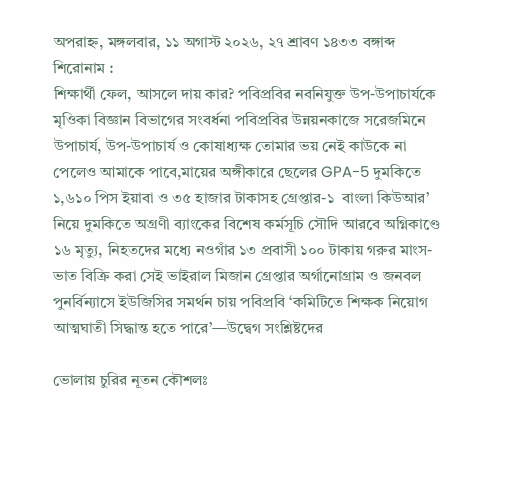অপরাহ্ন, মঙ্গলবার, ১১ অগাস্ট ২০২৬, ২৭ শ্রাবণ ১৪৩৩ বঙ্গাব্দ
শিরোনাম :
শিক্ষার্থী ফেল, আসলে দায় কার? পবিপ্রবির নবনিযুক্ত উপ-উপাচার্যকে মৃওিকা বিজ্ঞান বিভাগের সংবর্ধনা পবিপ্রবির উন্নয়নকাজে সরেজমিনে উপাচার্য, উপ-উপাচার্য ও কোষাধ্যক্ষ তোমার ভয় নেই কাউকে না পেলেও আমাকে পাবে,মায়ের অঙ্গীকারে ছেলের GPA-5 দুমকিতে ১,৬১০ পিস ইয়াবা ও ৩৫ হাজার টাকাসহ গ্রেপ্তার-১  বাংলা কিউআর’ নিয়ে দুমকিতে অগ্রণী ব্যাংকের বিশেষ কর্মসূচি সৌদি আরবে অগ্নিকাণ্ডে ১৬ মৃত্যু, নিহতদের মধ্যে নওগাঁর ১৩ প্রবাসী ১০০ টাকায় গরুর মাংস-ভাত বিক্রি করা সেই ভাইরাল মিজান গ্রেপ্তার অর্গানোগ্রাম ও জনবল পুনর্বিন্যাসে ইউজিসির সমর্থন চায় পবিপ্রবি ‘কমিটিতে শিক্ষক নিয়োগ আত্মঘাতী সিদ্ধান্ত হতে পারে’—উদ্বেগ সংশ্লিষ্টদের

ভোলায় চুরির নূতন কৌশলঃ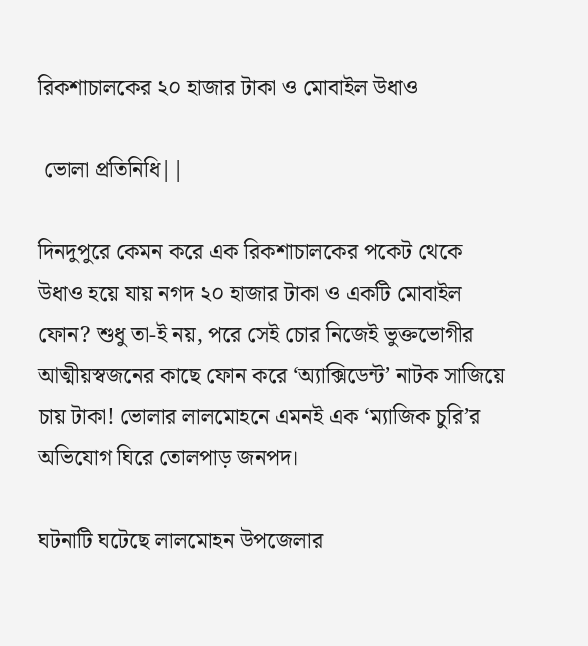রিকশাচালকের ২০ হাজার টাকা ও মোবাইল উধাও

 ভোলা প্রতিনিধি||

দিনদুপুরে কেমন করে এক রিকশাচালকের পকেট থেকে উধাও হয়ে যায় নগদ ২০ হাজার টাকা ও একটি মোবাইল ফোন? শুধু তা-ই নয়, পরে সেই চোর নিজেই ভুক্তভোগীর আত্মীয়স্বজনের কাছে ফোন করে ‘অ্যাক্সিডেন্ট’ নাটক সাজিয়ে চায় টাকা! ভোলার লালমোহনে এমনই এক ‘ম্যাজিক চুরি’র অভিযোগ ঘিরে তোলপাড় জনপদ।

ঘটনাটি ঘটেছে লালমোহন উপজেলার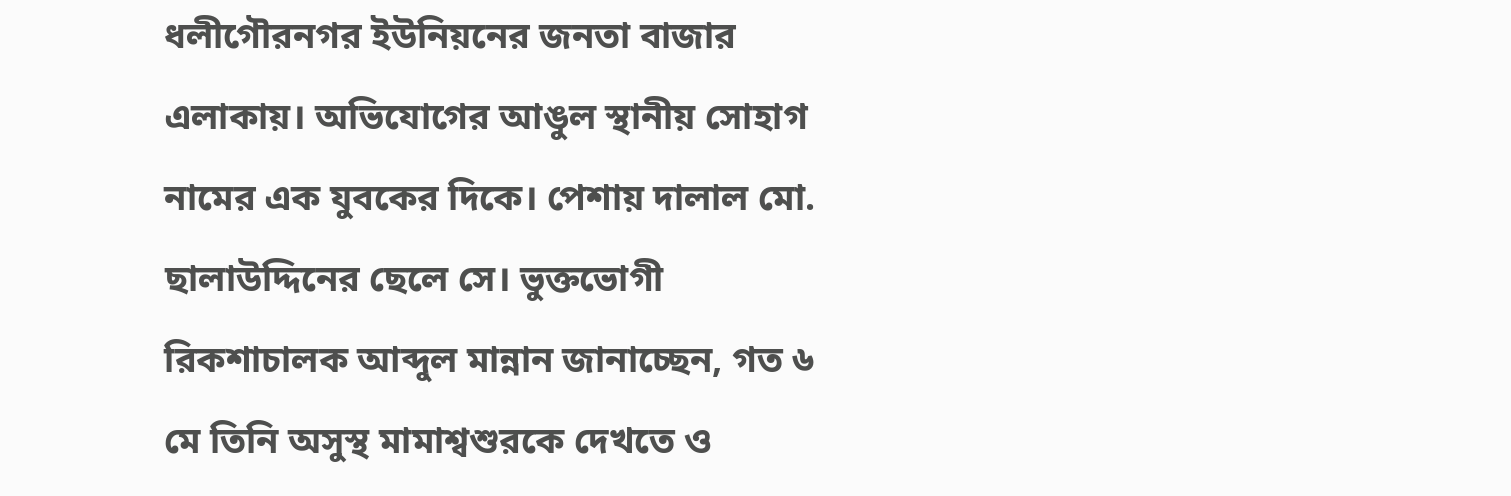ধলীগৌরনগর ইউনিয়নের জনতা বাজার এলাকায়। অভিযোগের আঙুল স্থানীয় সোহাগ নামের এক যুবকের দিকে। পেশায় দালাল মো. ছালাউদ্দিনের ছেলে সে। ভুক্তভোগী রিকশাচালক আব্দুল মান্নান জানাচ্ছেন, গত ৬ মে তিনি অসুস্থ মামাশ্বশুরকে দেখতে ও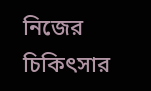নিজের চিকিৎসার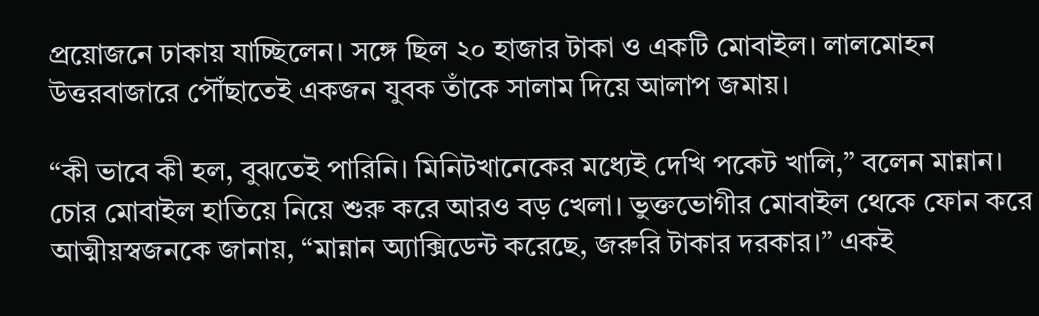প্রয়োজনে ঢাকায় যাচ্ছিলেন। সঙ্গে ছিল ২০ হাজার টাকা ও একটি মোবাইল। লালমোহন উত্তরবাজারে পৌঁছাতেই একজন যুবক তাঁকে সালাম দিয়ে আলাপ জমায়।

“কী ভাবে কী হল, বুঝতেই পারিনি। মিনিটখানেকের মধ্যেই দেখি পকেট খালি,” বলেন মান্নান।
চোর মোবাইল হাতিয়ে নিয়ে শুরু করে আরও বড় খেলা। ভুক্তভোগীর মোবাইল থেকে ফোন করে আত্মীয়স্বজনকে জানায়, “মান্নান অ্যাক্সিডেন্ট করেছে, জরুরি টাকার দরকার।” একই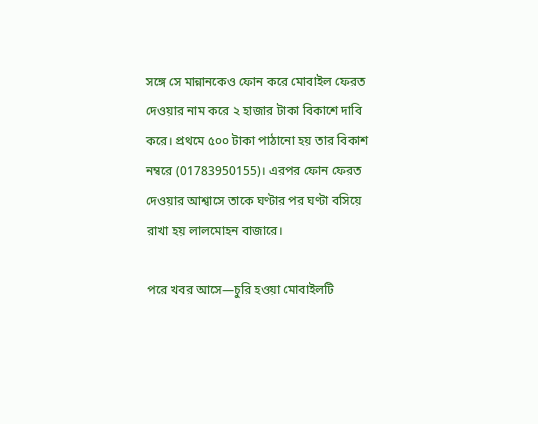সঙ্গে সে মান্নানকেও ফোন করে মোবাইল ফেরত দেওয়ার নাম করে ২ হাজার টাকা বিকাশে দাবি করে। প্রথমে ৫০০ টাকা পাঠানো হয় তার বিকাশ নম্বরে (01783950155)। এরপর ফোন ফেরত দেওয়ার আশ্বাসে তাকে ঘণ্টার পর ঘণ্টা বসিয়ে রাখা হয় লালমোহন বাজারে।

পরে খবর আসে—চুরি হওয়া মোবাইলটি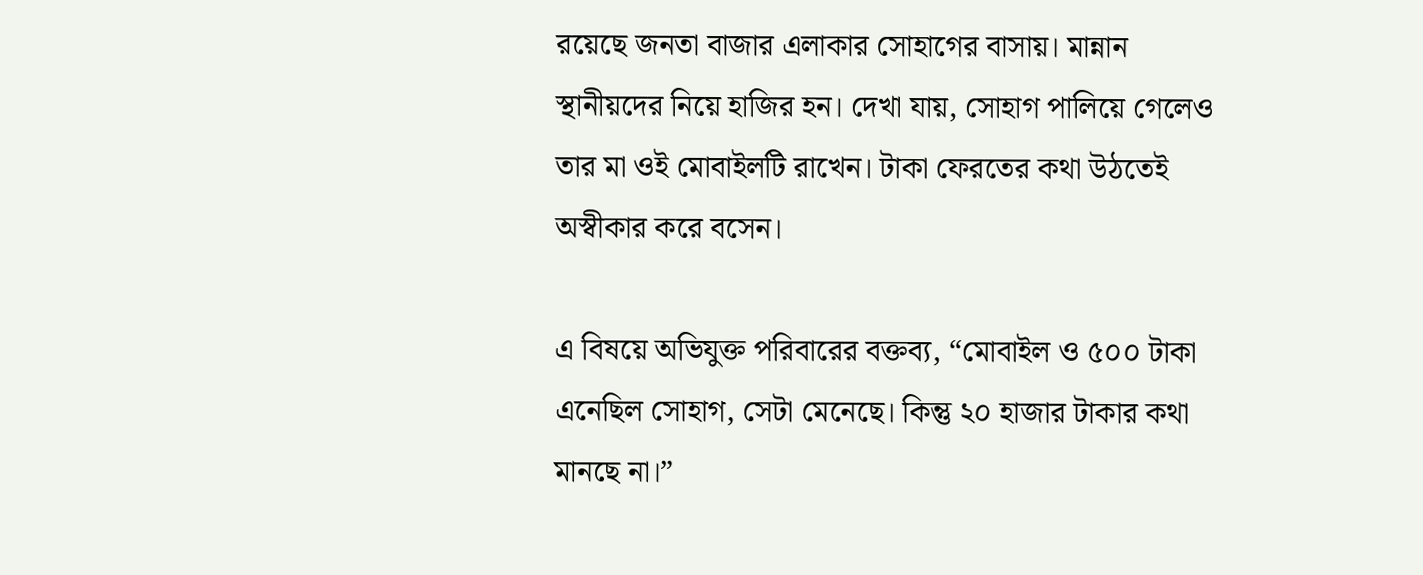রয়েছে জনতা বাজার এলাকার সোহাগের বাসায়। মান্নান স্থানীয়দের নিয়ে হাজির হন। দেখা যায়, সোহাগ পালিয়ে গেলেও তার মা ওই মোবাইলটি রাখেন। টাকা ফেরতের কথা উঠতেই অস্বীকার করে বসেন।

এ বিষয়ে অভিযুক্ত পরিবারের বক্তব্য, “মোবাইল ও ৫০০ টাকা এনেছিল সোহাগ, সেটা মেনেছে। কিন্তু ২০ হাজার টাকার কথা মানছে না।”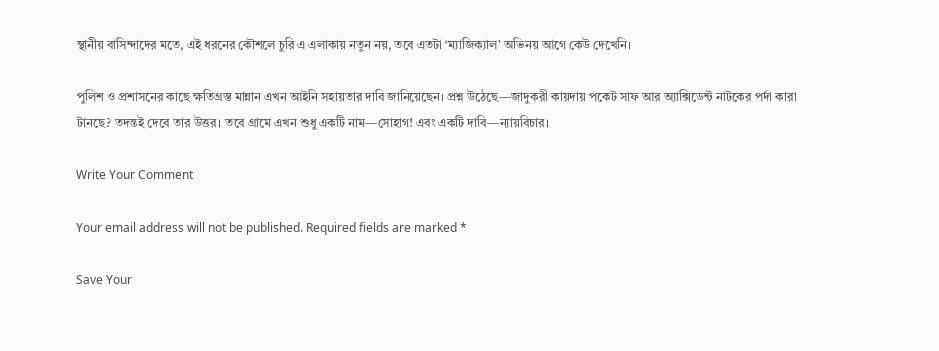স্থানীয় বাসিন্দাদের মতে, এই ধরনের কৌশলে চুরি এ এলাকায় নতুন নয়, তবে এতটা ‘ম্যাজিক্যাল’ অভিনয় আগে কেউ দেখেনি।

পুলিশ ও প্রশাসনের কাছে ক্ষতিগ্রস্ত মান্নান এখন আইনি সহায়তার দাবি জানিয়েছেন। প্রশ্ন উঠেছে—জাদুকরী কায়দায় পকেট সাফ আর অ্যাক্সিডেন্ট নাটকের পর্দা কারা টানছে? তদন্তই দেবে তার উত্তর। তবে গ্রামে এখন শুধু একটি নাম—সোহাগ! এবং একটি দাবি—ন্যায়বিচার।

Write Your Comment

Your email address will not be published. Required fields are marked *

Save Your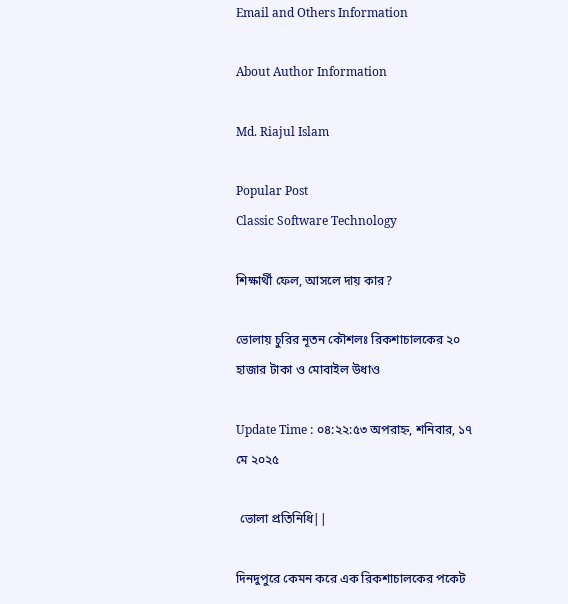Email and Others Information

About Author Information

Md. Riajul Islam

Popular Post
Classic Software Technology

শিক্ষার্থী ফেল, আসলে দায় কার?

ভোলায় চুরির নূতন কৌশলঃ রিকশাচালকের ২০ হাজার টাকা ও মোবাইল উধাও

Update Time : ০৪:২২:৫৩ অপরাহ্ন, শনিবার, ১৭ মে ২০২৫

 ভোলা প্রতিনিধি||

দিনদুপুরে কেমন করে এক রিকশাচালকের পকেট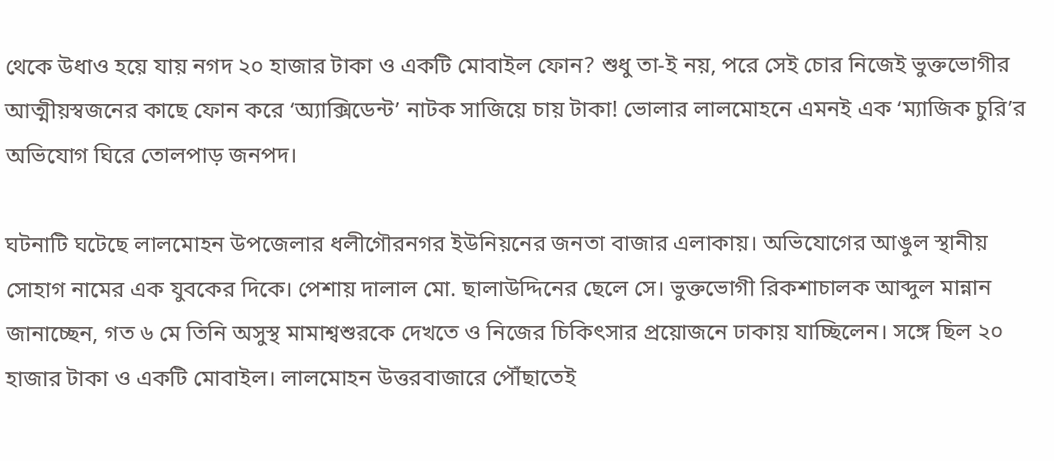থেকে উধাও হয়ে যায় নগদ ২০ হাজার টাকা ও একটি মোবাইল ফোন? শুধু তা-ই নয়, পরে সেই চোর নিজেই ভুক্তভোগীর আত্মীয়স্বজনের কাছে ফোন করে ‘অ্যাক্সিডেন্ট’ নাটক সাজিয়ে চায় টাকা! ভোলার লালমোহনে এমনই এক ‘ম্যাজিক চুরি’র অভিযোগ ঘিরে তোলপাড় জনপদ।

ঘটনাটি ঘটেছে লালমোহন উপজেলার ধলীগৌরনগর ইউনিয়নের জনতা বাজার এলাকায়। অভিযোগের আঙুল স্থানীয় সোহাগ নামের এক যুবকের দিকে। পেশায় দালাল মো. ছালাউদ্দিনের ছেলে সে। ভুক্তভোগী রিকশাচালক আব্দুল মান্নান জানাচ্ছেন, গত ৬ মে তিনি অসুস্থ মামাশ্বশুরকে দেখতে ও নিজের চিকিৎসার প্রয়োজনে ঢাকায় যাচ্ছিলেন। সঙ্গে ছিল ২০ হাজার টাকা ও একটি মোবাইল। লালমোহন উত্তরবাজারে পৌঁছাতেই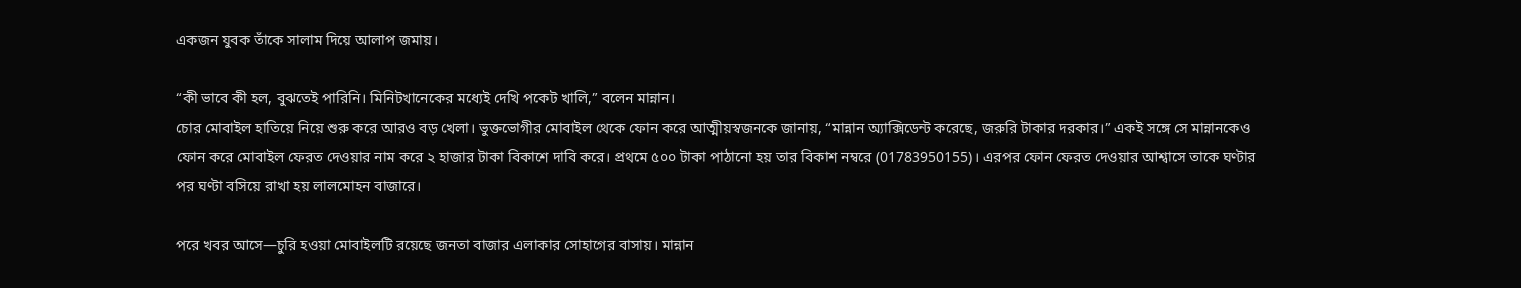একজন যুবক তাঁকে সালাম দিয়ে আলাপ জমায়।

“কী ভাবে কী হল, বুঝতেই পারিনি। মিনিটখানেকের মধ্যেই দেখি পকেট খালি,” বলেন মান্নান।
চোর মোবাইল হাতিয়ে নিয়ে শুরু করে আরও বড় খেলা। ভুক্তভোগীর মোবাইল থেকে ফোন করে আত্মীয়স্বজনকে জানায়, “মান্নান অ্যাক্সিডেন্ট করেছে, জরুরি টাকার দরকার।” একই সঙ্গে সে মান্নানকেও ফোন করে মোবাইল ফেরত দেওয়ার নাম করে ২ হাজার টাকা বিকাশে দাবি করে। প্রথমে ৫০০ টাকা পাঠানো হয় তার বিকাশ নম্বরে (01783950155)। এরপর ফোন ফেরত দেওয়ার আশ্বাসে তাকে ঘণ্টার পর ঘণ্টা বসিয়ে রাখা হয় লালমোহন বাজারে।

পরে খবর আসে—চুরি হওয়া মোবাইলটি রয়েছে জনতা বাজার এলাকার সোহাগের বাসায়। মান্নান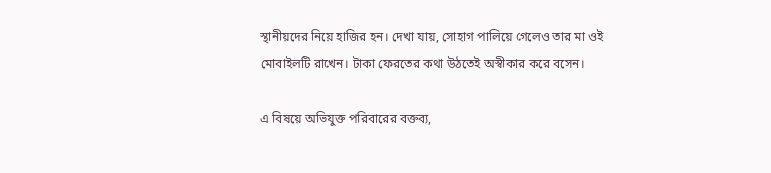স্থানীয়দের নিয়ে হাজির হন। দেখা যায়, সোহাগ পালিয়ে গেলেও তার মা ওই মোবাইলটি রাখেন। টাকা ফেরতের কথা উঠতেই অস্বীকার করে বসেন।

এ বিষয়ে অভিযুক্ত পরিবারের বক্তব্য,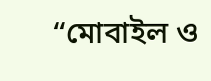“মোবাইল ও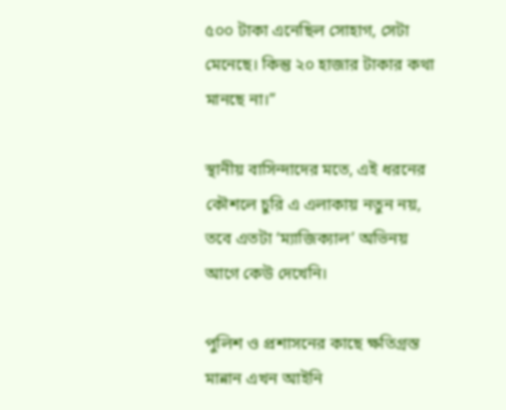৫০০ টাকা এনেছিল সোহাগ, সেটা মেনেছে। কিন্তু ২০ হাজার টাকার কথা মানছে না।”

স্থানীয় বাসিন্দাদের মতে, এই ধরনের কৌশলে চুরি এ এলাকায় নতুন নয়, তবে এতটা ‘ম্যাজিক্যাল’ অভিনয় আগে কেউ দেখেনি।

পুলিশ ও প্রশাসনের কাছে ক্ষতিগ্রস্ত মান্নান এখন আইনি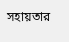সহায়তার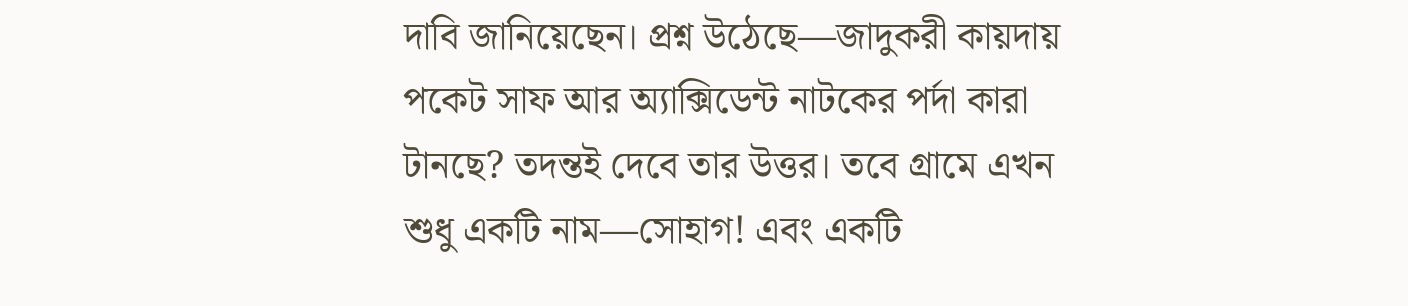দাবি জানিয়েছেন। প্রশ্ন উঠেছে—জাদুকরী কায়দায় পকেট সাফ আর অ্যাক্সিডেন্ট নাটকের পর্দা কারা টানছে? তদন্তই দেবে তার উত্তর। তবে গ্রামে এখন শুধু একটি নাম—সোহাগ! এবং একটি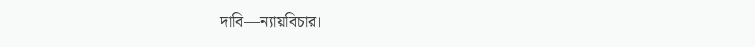দাবি—ন্যায়বিচার।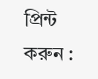প্রিন্ট করুন :